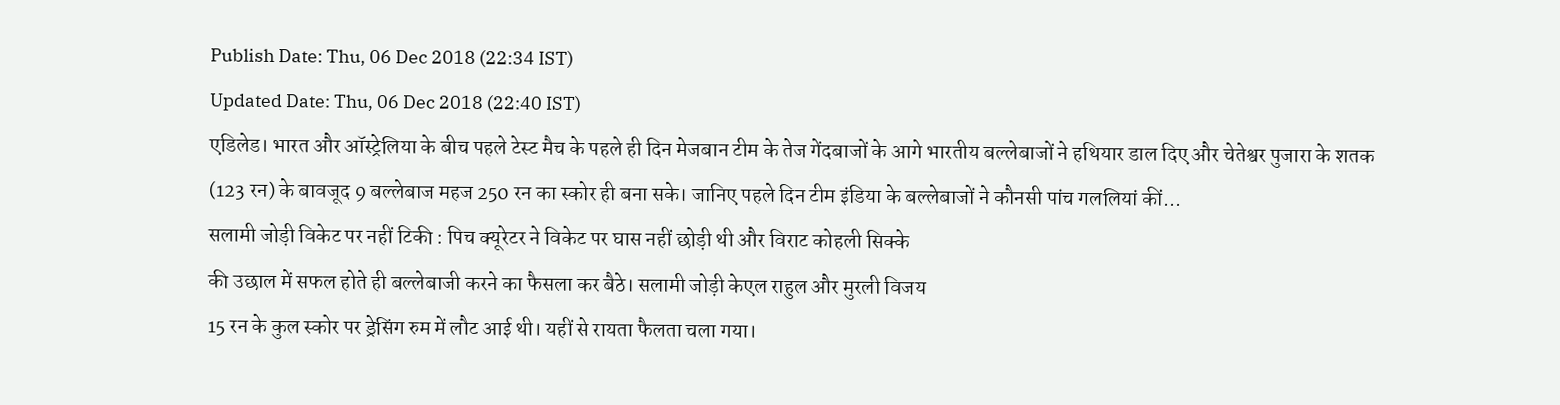Publish Date: Thu, 06 Dec 2018 (22:34 IST)
Updated Date: Thu, 06 Dec 2018 (22:40 IST)
एडिलेड। भारत और ऑस्ट्रेलिया के बीच पहले टेस्ट मैच के पहले ही दिन मेजबान टीम के तेज गेंदबाजों के आगे भारतीय बल्लेबाजों ने हथियार डाल दिए और चेतेश्वर पुजारा के शतक (123 रन) के बावजूद 9 बल्लेबाज महज 250 रन का स्कोर ही बना सके। जानिए पहले दिन टीम इंडिया के बल्लेबाजों ने कौनसी पांच गललियां कीं...
सलामी जोड़ी विकेट पर नहीं टिकी : पिच क्यूरेटर ने विकेट पर घास नहीं छोड़ी थी और विराट कोहली सिक्के
की उछाल में सफल होते ही बल्लेबाजी करने का फैसला कर बैठे। सलामी जोड़ी केएल राहुल और मुरली विजय
15 रन के कुल स्कोर पर ड्रेसिंग रुम में लौट आई थी। यहीं से रायता फैलता चला गया।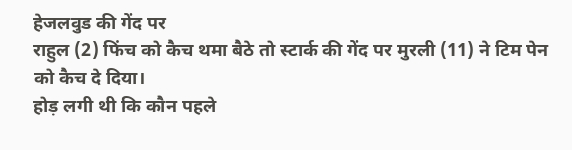हेजलवुड की गेंद पर
राहुल (2) फिंच को कैच थमा बैठे तो स्टार्क की गेंद पर मुरली (11) ने टिम पेन को कैच दे दिया।
होड़ लगी थी कि कौन पहले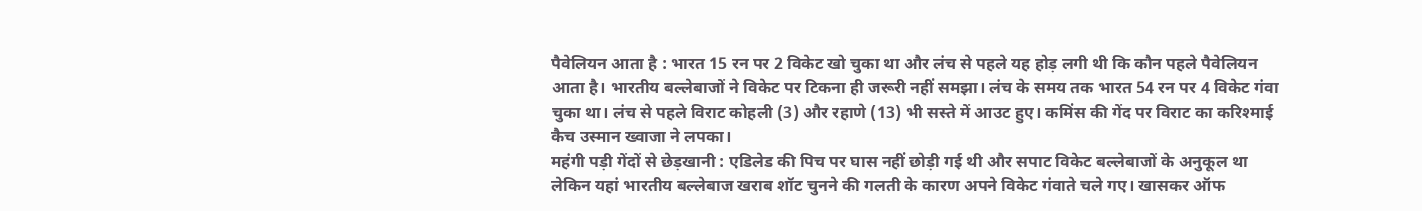पैवेलियन आता है : भारत 15 रन पर 2 विकेट खो चुका था और लंच से पहले यह होड़ लगी थी कि कौन पहले पैवेलियन आता है। भारतीय बल्लेबाजों ने विकेट पर टिकना ही जरूरी नहीं समझा। लंच के समय तक भारत 54 रन पर 4 विकेट गंवा चुका था। लंच से पहले विराट कोहली (3) और रहाणे (13) भी सस्ते में आउट हुए। कमिंस की गेंद पर विराट का करिश्माई कैच उस्मान ख्वाजा ने लपका।
महंगी पड़ी गेंदों से छेड़खानी : एडिलेड की पिच पर घास नहीं छोड़ी गई थी और सपाट विकेट बल्लेबाजों के अनुकूल था लेकिन यहां भारतीय बल्लेबाज खराब शॉट चुनने की गलती के कारण अपने विकेट गंवाते चले गए। खासकर ऑफ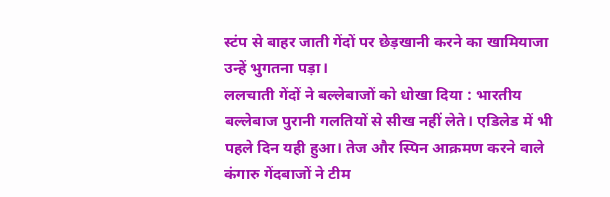स्टंप से बाहर जाती गेंदों पर छेड़खानी करने का खामियाजा उन्हें भुगतना पड़ा।
ललचाती गेंदों ने बल्लेबाजों को धोखा दिया : भारतीय बल्लेबाज पुरानी गलतियों से सीख नहीं लेते। एडिलेड में भी पहले दिन यही हुआ। तेज और स्पिन आक्रमण करने वाले कंगारु गेंदबाजों ने टीम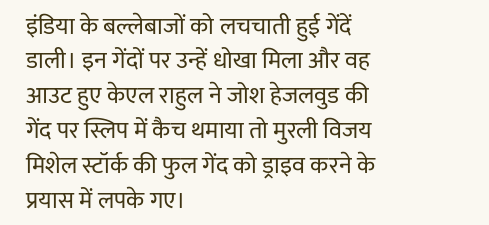इंडिया के बल्लेबाजों को लचचाती हुई गेंदें डाली। इन गेंदों पर उन्हें धोखा मिला और वह आउट हुए केएल राहुल ने जोश हेजलवुड की गेंद पर स्लिप में कैच थमाया तो मुरली विजय मिशेल स्टॉर्क की फुल गेंद को ड्राइव करने के प्रयास में लपके गए।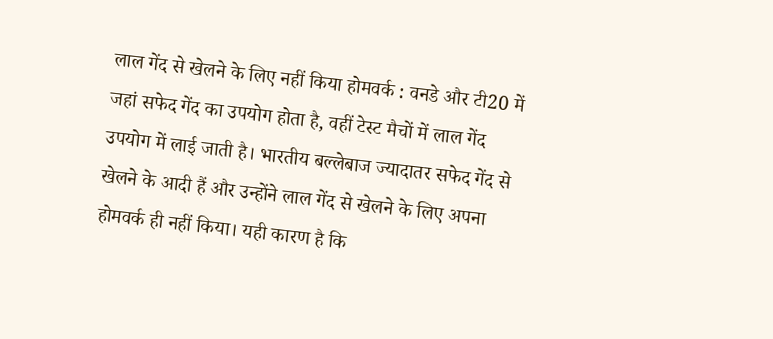लाल गेंद से खेलने के लिए नहीं किया होमवर्क : वनडे और टी20 में जहां सफेद गेंद का उपयोग होता है, वहीं टेस्ट मैचों में लाल गेंद उपयोग में लाई जाती है। भारतीय बल्लेबाज ज्यादातर सफेद गेंद से खेलने के आदी हैं और उन्होंने लाल गेंद से खेलने के लिए अपना होमवर्क ही नहीं किया। यही कारण है कि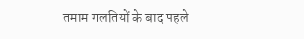तमाम गलतियों के बाद पहले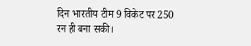दिन भारतीय टीम 9 विकेट पर 250 रन ही बना सकी।